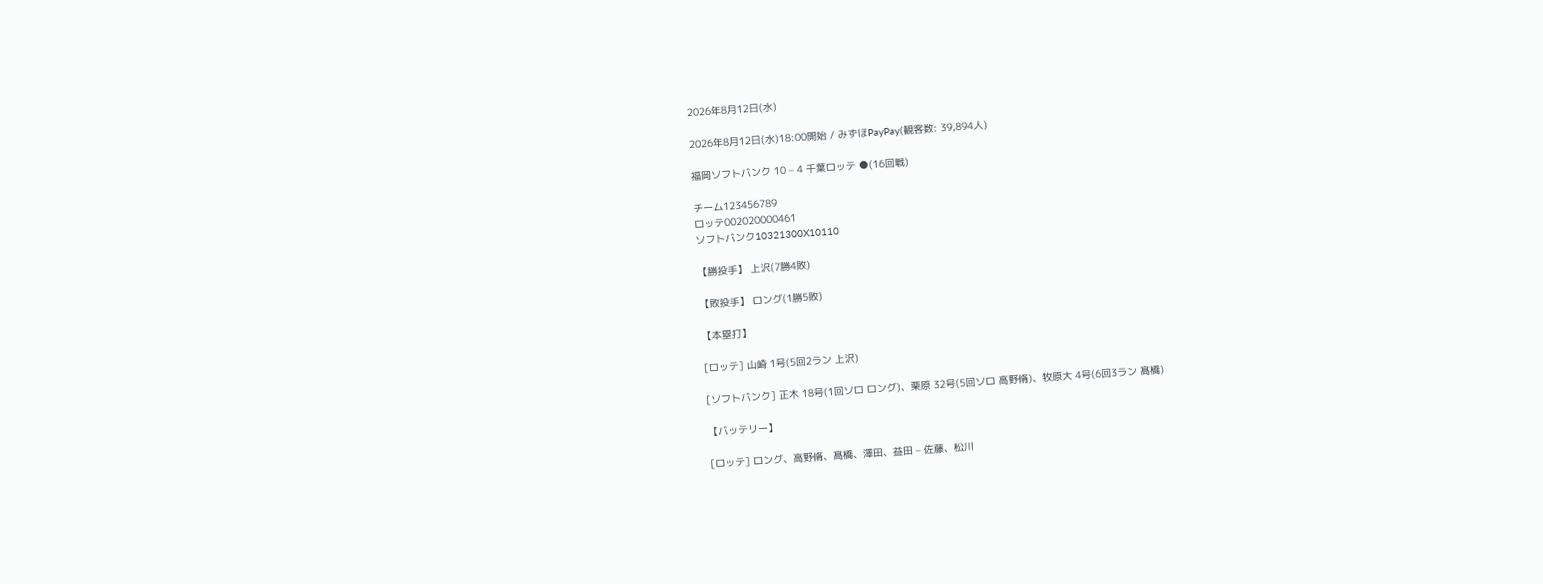2026年8月12日(水)

2026年8月12日(水)18:00開始 / みずほPayPay(観客数: 39,894人)

福岡ソフトバンク 10 – 4 千葉ロッテ ●(16回戦)

チーム123456789
ロッテ002020000461
ソフトバンク10321300X10110

【勝投手】 上沢(7勝4敗)

【敗投手】 ロング(1勝5敗)

【本塁打】

[ロッテ] 山崎 1号(5回2ラン 上沢)

[ソフトバンク] 正木 18号(1回ソロ ロング)、栗原 32号(5回ソロ 高野脩)、牧原大 4号(6回3ラン 髙橋)

【バッテリー】

[ロッテ] ロング、高野脩、髙橋、澤田、益田 – 佐藤、松川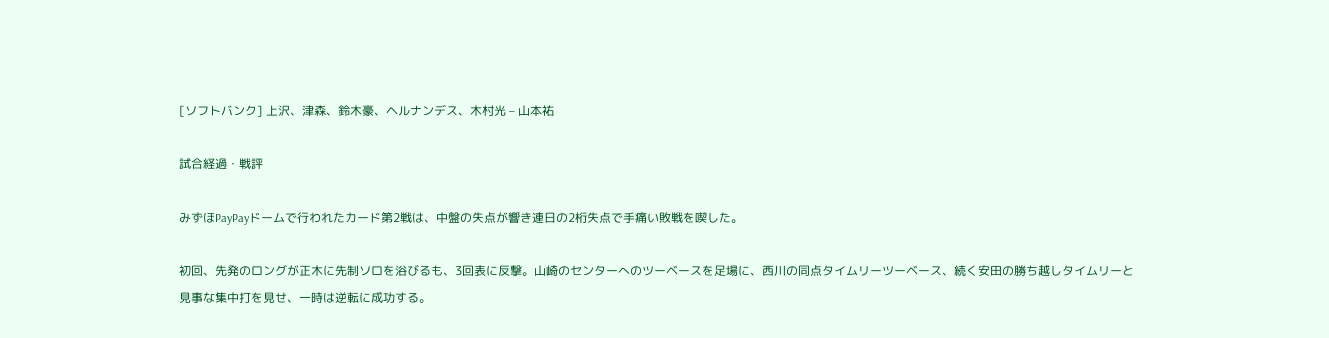[ソフトバンク] 上沢、津森、鈴木豪、ヘルナンデス、木村光 – 山本祐

試合経過・戦評

みずほPayPayドームで行われたカード第2戦は、中盤の失点が響き連日の2桁失点で手痛い敗戦を喫した。

初回、先発のロングが正木に先制ソロを浴びるも、3回表に反撃。山崎のセンターへのツーベースを足場に、西川の同点タイムリーツーベース、続く安田の勝ち越しタイムリーと見事な集中打を見せ、一時は逆転に成功する。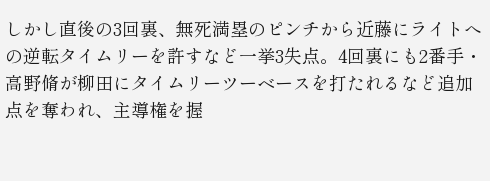しかし直後の3回裏、無死満塁のピンチから近藤にライトへの逆転タイムリーを許すなど一挙3失点。4回裏にも2番手・高野脩が柳田にタイムリーツーベースを打たれるなど追加点を奪われ、主導権を握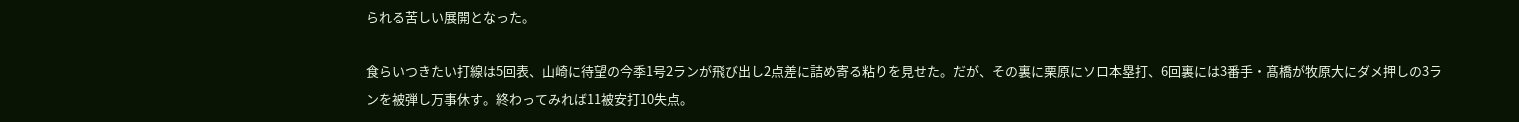られる苦しい展開となった。

食らいつきたい打線は5回表、山崎に待望の今季1号2ランが飛び出し2点差に詰め寄る粘りを見せた。だが、その裏に栗原にソロ本塁打、6回裏には3番手・髙橋が牧原大にダメ押しの3ランを被弾し万事休す。終わってみれば11被安打10失点。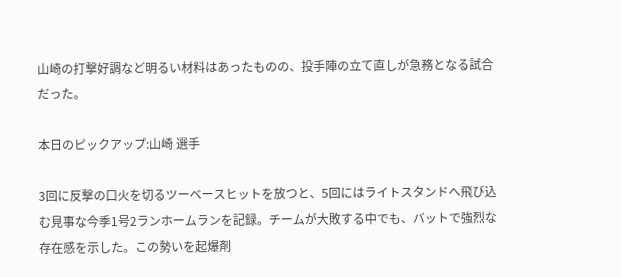山崎の打撃好調など明るい材料はあったものの、投手陣の立て直しが急務となる試合だった。

本日のピックアップ:山崎 選手

3回に反撃の口火を切るツーベースヒットを放つと、5回にはライトスタンドへ飛び込む見事な今季1号2ランホームランを記録。チームが大敗する中でも、バットで強烈な存在感を示した。この勢いを起爆剤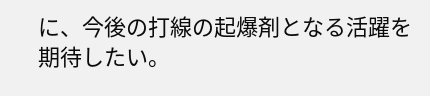に、今後の打線の起爆剤となる活躍を期待したい。